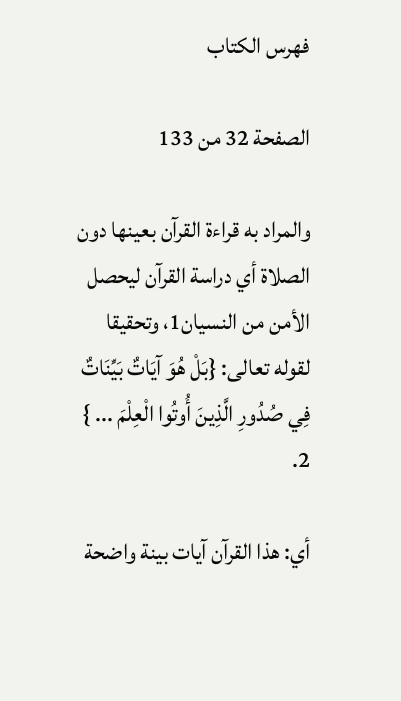فهرس الكتاب

الصفحة 32 من 133

والمراد به قراءة القرآن بعينها دون الصلاة أي دراسة القرآن ليحصل الأمن من النسيان1، وتحقيقا لقوله تعالى: {بَلْ هُوَ آيَاتٌ بَيِّنَاتٌ فِي صُدُورِ الَّذِينَ أُوتُوا الْعِلْمَ ... } 2.

أي: هذا القرآن آيات بينة واضحة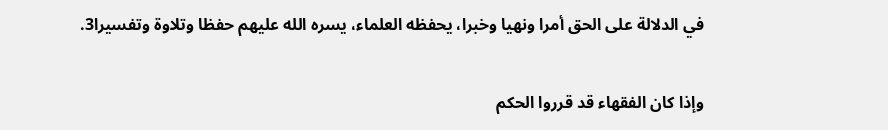في الدلالة على الحق أمرا ونهيا وخبرا، يحفظه العلماء، يسره الله عليهم حفظا وتلاوة وتفسيرا3.

وإذا كان الفقهاء قد قرروا الحكم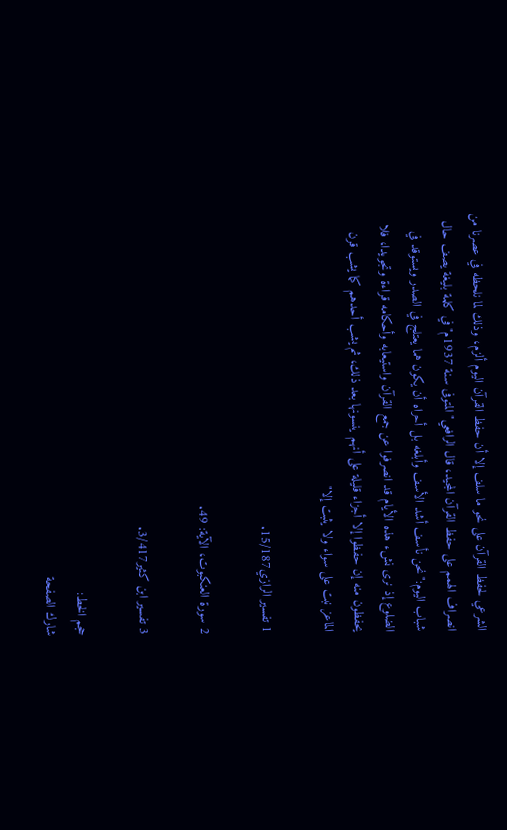الشرعي لحفظ القرآن على نحو ما سلف إلا أن حفظ القرآن اليوم ألزم، وذلك لما نلحظه في عصرنا من انصراف الهمم على حفظ القرآن المجيد، قال الرافعي"المتوفى سنة 1937م"في كلمة بليغة يصف حال شباب اليوم:"نحن نأسف أشد الأسف وأبلغه بل أحراه أن يكون هما يعتلج في الصدر ويستوقد في الضلوع إذ نرى نشء هذه الأيام قد انصرفوا عن جمع القرآن واستيعابه وأحكامه قراءة وتجويدا، فلا يحفظون منه إن حفظوا إلا أجزاء قليلة على أنهم ينسونها بعد ذلك، ثم يشب أحدهم كما يشب قرن الماعز نبت على سواء ولا يثبت إلا"

1 تفسير الرازي15/187.

2 سورة العنكبوت، الآية: 49.

3 تفسير ابن كثير3/417.

حجم الخط:
شارك الصفحة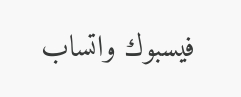فيسبوك واتساب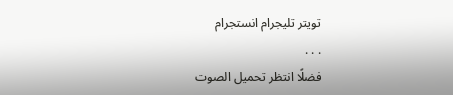تويتر تليجرام انستجرام
. . .
فضلًا انتظر تحميل الصوت